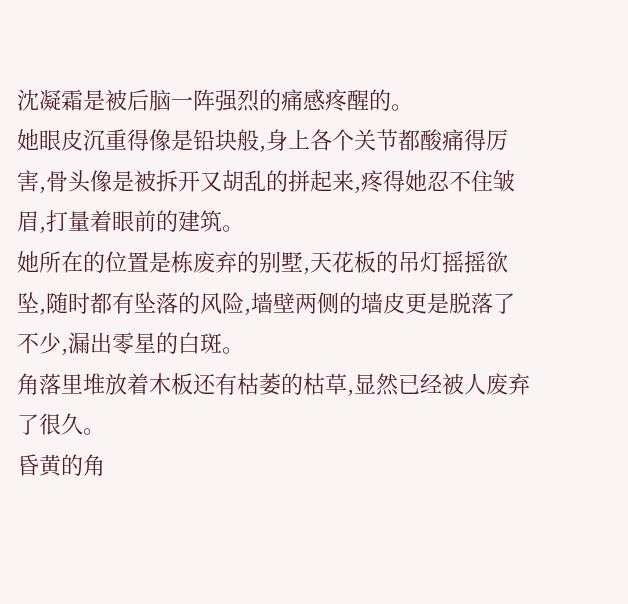沈凝霜是被后脑一阵强烈的痛感疼醒的。
她眼皮沉重得像是铅块般,身上各个关节都酸痛得厉害,骨头像是被拆开又胡乱的拼起来,疼得她忍不住皱眉,打量着眼前的建筑。
她所在的位置是栋废弃的别墅,天花板的吊灯摇摇欲坠,随时都有坠落的风险,墙壁两侧的墙皮更是脱落了不少,漏出零星的白斑。
角落里堆放着木板还有枯萎的枯草,显然已经被人废弃了很久。
昏黄的角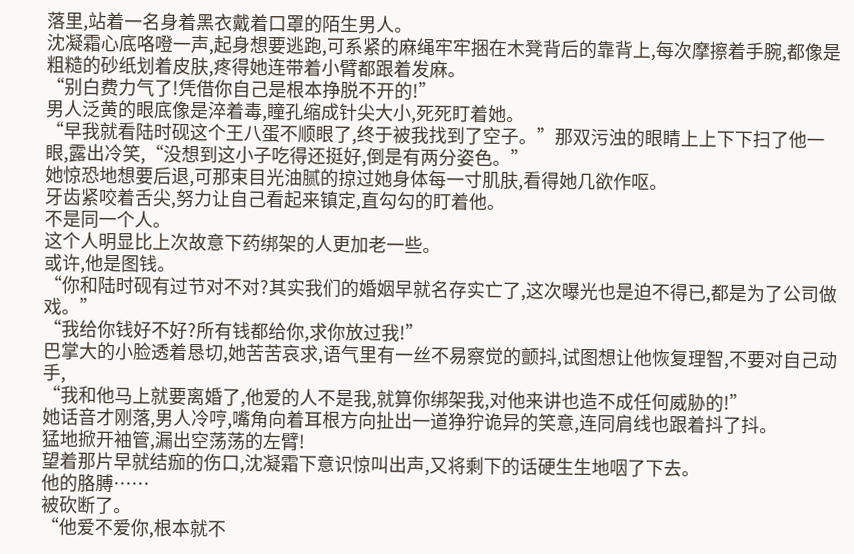落里,站着一名身着黑衣戴着口罩的陌生男人。
沈凝霜心底咯噔一声,起身想要逃跑,可系紧的麻绳牢牢捆在木凳背后的靠背上,每次摩擦着手腕,都像是粗糙的砂纸划着皮肤,疼得她连带着小臂都跟着发麻。
“别白费力气了!凭借你自己是根本挣脱不开的!”
男人泛黄的眼底像是淬着毒,瞳孔缩成针尖大小,死死盯着她。
“早我就看陆时砚这个王八蛋不顺眼了,终于被我找到了空子。”那双污浊的眼睛上上下下扫了他一眼,露出冷笑,“没想到这小子吃得还挺好,倒是有两分姿色。”
她惊恐地想要后退,可那束目光油腻的掠过她身体每一寸肌肤,看得她几欲作呕。
牙齿紧咬着舌尖,努力让自己看起来镇定,直勾勾的盯着他。
不是同一个人。
这个人明显比上次故意下药绑架的人更加老一些。
或许,他是图钱。
“你和陆时砚有过节对不对?其实我们的婚姻早就名存实亡了,这次曝光也是迫不得已,都是为了公司做戏。”
“我给你钱好不好?所有钱都给你,求你放过我!”
巴掌大的小脸透着恳切,她苦苦哀求,语气里有一丝不易察觉的颤抖,试图想让他恢复理智,不要对自己动手,
“我和他马上就要离婚了,他爱的人不是我,就算你绑架我,对他来讲也造不成任何威胁的!”
她话音才刚落,男人冷哼,嘴角向着耳根方向扯出一道狰狞诡异的笑意,连同肩线也跟着抖了抖。
猛地掀开袖管,漏出空荡荡的左臂!
望着那片早就结痂的伤口,沈凝霜下意识惊叫出声,又将剩下的话硬生生地咽了下去。
他的胳膊……
被砍断了。
“他爱不爱你,根本就不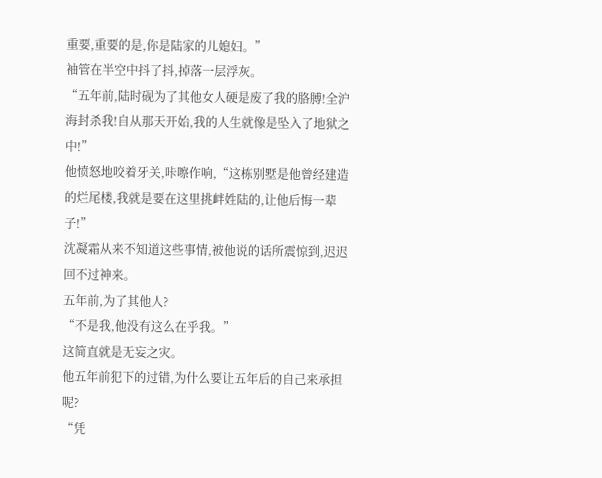重要,重要的是,你是陆家的儿媳妇。”
袖管在半空中抖了抖,掉落一层浮灰。
“五年前,陆时砚为了其他女人硬是废了我的胳膊!全沪海封杀我!自从那天开始,我的人生就像是坠入了地狱之中!”
他愤怒地咬着牙关,咔嚓作响,“这栋别墅是他曾经建造的烂尾楼,我就是要在这里挑衅姓陆的,让他后悔一辈子!”
沈凝霜从来不知道这些事情,被他说的话所震惊到,迟迟回不过神来。
五年前,为了其他人?
“不是我,他没有这么在乎我。”
这简直就是无妄之灾。
他五年前犯下的过错,为什么要让五年后的自己来承担呢?
“凭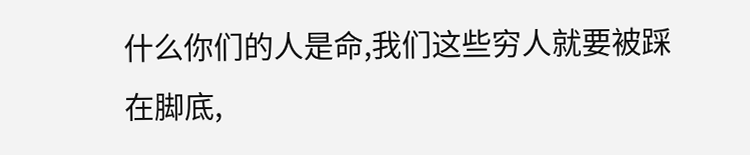什么你们的人是命,我们这些穷人就要被踩在脚底,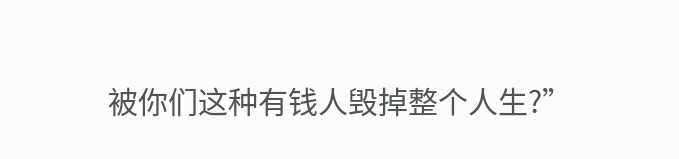被你们这种有钱人毁掉整个人生?”